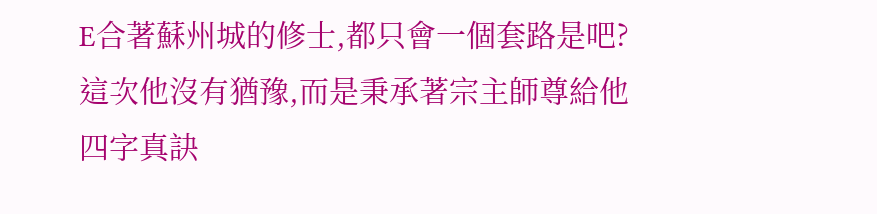E合著蘇州城的修士,都只會一個套路是吧?
這次他沒有猶豫,而是秉承著宗主師尊給他四字真訣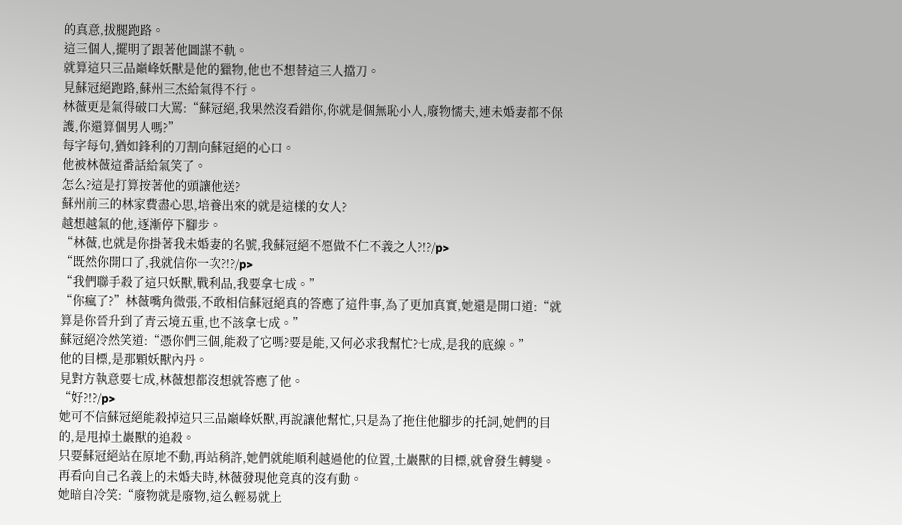的真意,拔腿跑路。
這三個人,擺明了跟著他圖謀不軌。
就算這只三品巔峰妖獸是他的獵物,他也不想替這三人擋刀。
見蘇冠絕跑路,蘇州三杰給氣得不行。
林薇更是氣得破口大罵:“蘇冠絕,我果然沒看錯你,你就是個無恥小人,廢物懦夫,連未婚妻都不保護,你還算個男人嗎?”
每字每句,猶如鋒利的刀割向蘇冠絕的心口。
他被林薇這番話給氣笑了。
怎么?這是打算按著他的頭讓他送?
蘇州前三的林家費盡心思,培養出來的就是這樣的女人?
越想越氣的他,逐漸停下腳步。
“林薇,也就是你掛著我未婚妻的名號,我蘇冠絕不愿做不仁不義之人?!?/p>
“既然你開口了,我就信你一次?!?/p>
“我們聯手殺了這只妖獸,戰利品,我要拿七成。”
“你瘋了?”林薇嘴角微張,不敢相信蘇冠絕真的答應了這件事,為了更加真實,她還是開口道:“就算是你晉升到了青云境五重,也不該拿七成。”
蘇冠絕冷然笑道:“憑你們三個,能殺了它嗎?要是能,又何必求我幫忙?七成,是我的底線。”
他的目標,是那顆妖獸內丹。
見對方執意要七成,林薇想都沒想就答應了他。
“好?!?/p>
她可不信蘇冠絕能殺掉這只三品巔峰妖獸,再說讓他幫忙,只是為了拖住他腳步的托詞,她們的目的,是甩掉土巖獸的追殺。
只要蘇冠絕站在原地不動,再站稍許,她們就能順利越過他的位置,土巖獸的目標,就會發生轉變。
再看向自己名義上的未婚夫時,林薇發現他竟真的沒有動。
她暗自冷笑:“廢物就是廢物,這么輕易就上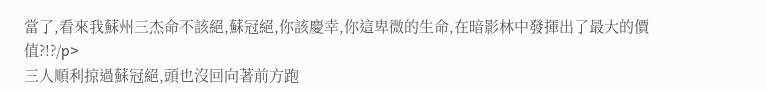當了,看來我蘇州三杰命不該絕,蘇冠絕,你該慶幸,你這卑微的生命,在暗影林中發揮出了最大的價值?!?/p>
三人順利掠過蘇冠絕,頭也沒回向著前方跑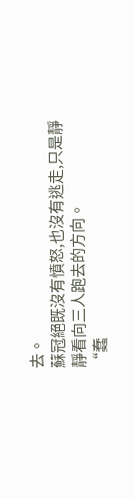去。
蘇冠絕既沒有憤怒,也沒有逃走,只是靜靜看向三人跑去的方向。
“蠢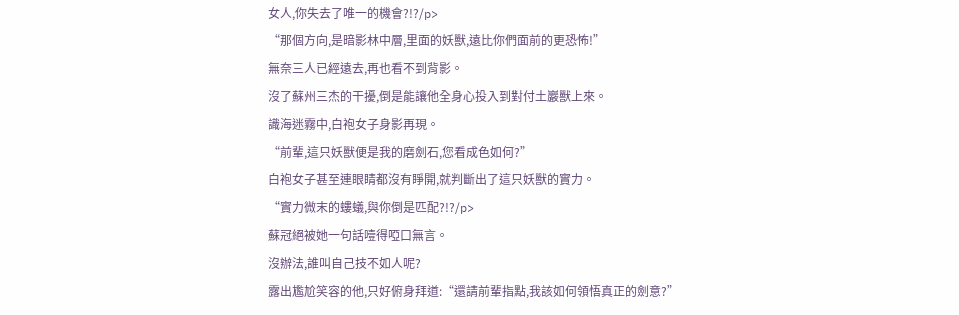女人,你失去了唯一的機會?!?/p>
“那個方向,是暗影林中層,里面的妖獸,遠比你們面前的更恐怖!”
無奈三人已經遠去,再也看不到背影。
沒了蘇州三杰的干擾,倒是能讓他全身心投入到對付土巖獸上來。
識海迷霧中,白袍女子身影再現。
“前輩,這只妖獸便是我的磨劍石,您看成色如何?”
白袍女子甚至連眼睛都沒有睜開,就判斷出了這只妖獸的實力。
“實力微末的螻蟻,與你倒是匹配?!?/p>
蘇冠絕被她一句話噎得啞口無言。
沒辦法,誰叫自己技不如人呢?
露出尷尬笑容的他,只好俯身拜道:“還請前輩指點,我該如何領悟真正的劍意?”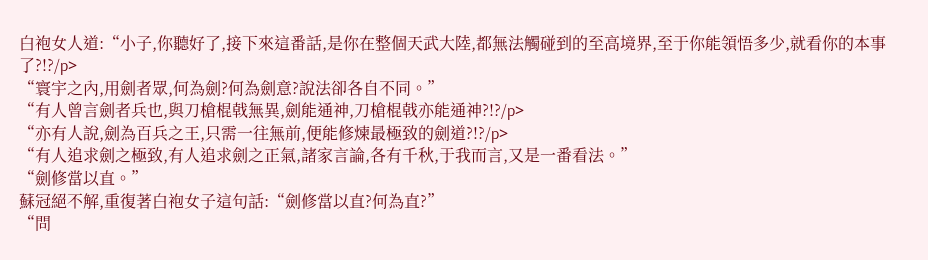白袍女人道:“小子,你聽好了,接下來這番話,是你在整個天武大陸,都無法觸碰到的至高境界,至于你能領悟多少,就看你的本事了?!?/p>
“寰宇之內,用劍者眾,何為劍?何為劍意?說法卻各自不同。”
“有人曾言劍者兵也,與刀槍棍戟無異,劍能通神,刀槍棍戟亦能通神?!?/p>
“亦有人說,劍為百兵之王,只需一往無前,便能修煉最極致的劍道?!?/p>
“有人追求劍之極致,有人追求劍之正氣,諸家言論,各有千秋,于我而言,又是一番看法。”
“劍修當以直。”
蘇冠絕不解,重復著白袍女子這句話:“劍修當以直?何為直?”
“問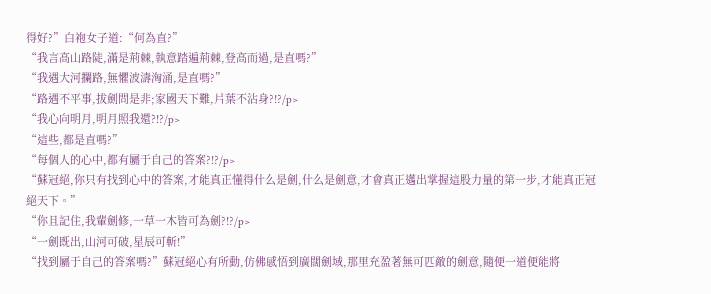得好?”白袍女子道:“何為直?”
“我言高山路陡,滿是荊棘,執意踏遍荊棘,登高而過,是直嗎?”
“我遇大河攔路,無懼波濤洶涌,是直嗎?”
“路遇不平事,拔劍問是非;家國天下難,片葉不沾身?!?/p>
“我心向明月,明月照我還?!?/p>
“這些,都是直嗎?”
“每個人的心中,都有屬于自己的答案?!?/p>
“蘇冠絕,你只有找到心中的答案,才能真正懂得什么是劍,什么是劍意,才會真正邁出掌握這股力量的第一步,才能真正冠絕天下。”
“你且記住,我輩劍修,一草一木皆可為劍?!?/p>
“一劍既出,山河可破,星辰可斬!”
“找到屬于自己的答案嗎?”蘇冠絕心有所動,仿佛感悟到廣闊劍域,那里充盈著無可匹敵的劍意,隨便一道便能將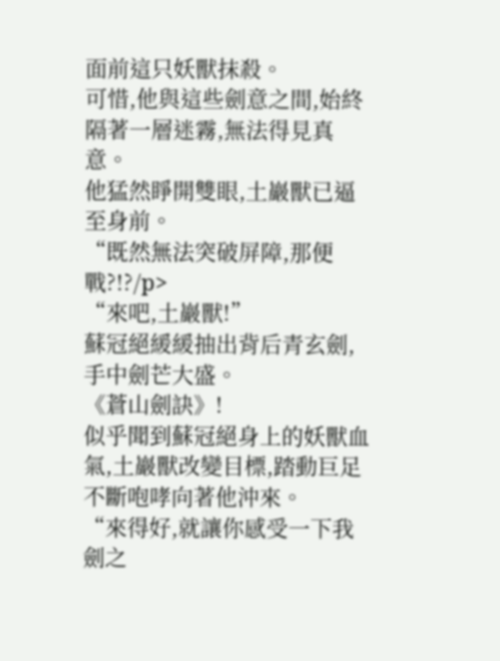面前這只妖獸抹殺。
可惜,他與這些劍意之間,始終隔著一層迷霧,無法得見真意。
他猛然睜開雙眼,土巖獸已逼至身前。
“既然無法突破屏障,那便戰?!?/p>
“來吧,土巖獸!”
蘇冠絕緩緩抽出背后青玄劍,手中劍芒大盛。
《蒼山劍訣》!
似乎聞到蘇冠絕身上的妖獸血氣,土巖獸改變目標,踏動巨足不斷咆哮向著他沖來。
“來得好,就讓你感受一下我劍之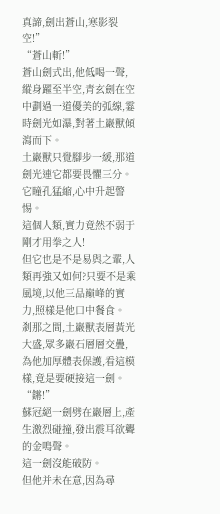真諦,劍出蒼山,寒影裂空!”
“蒼山斬!”
蒼山劍式出,他低喝一聲,縱身躍至半空,青玄劍在空中劃過一道優美的弧線,霎時劍光如瀑,對著土巖獸傾瀉而下。
土巖獸只覺腳步一緩,那道劍光連它都要畏懼三分。
它瞳孔猛縮,心中升起警惕。
這個人類,實力竟然不弱于剛才用拳之人!
但它也是不是易與之輩,人類再強又如何?只要不是乘風境,以他三品巔峰的實力,照樣是他口中餐食。
剎那之間,土巖獸表層黃光大盛,眾多巖石層層交疊,為他加厚體表保護,看這模樣,竟是要硬接這一劍。
“鏘!”
蘇冠絕一劍劈在巖層上,產生激烈碰撞,發出震耳欲聾的金鳴聲。
這一劍沒能破防。
但他并未在意,因為尋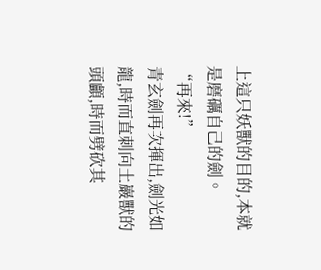上這只妖獸的目的,本就是磨礪自己的劍。
“再來!”
青玄劍再次揮出,劍光如龍,時而直刺向土巖獸的頭顱,時而劈砍其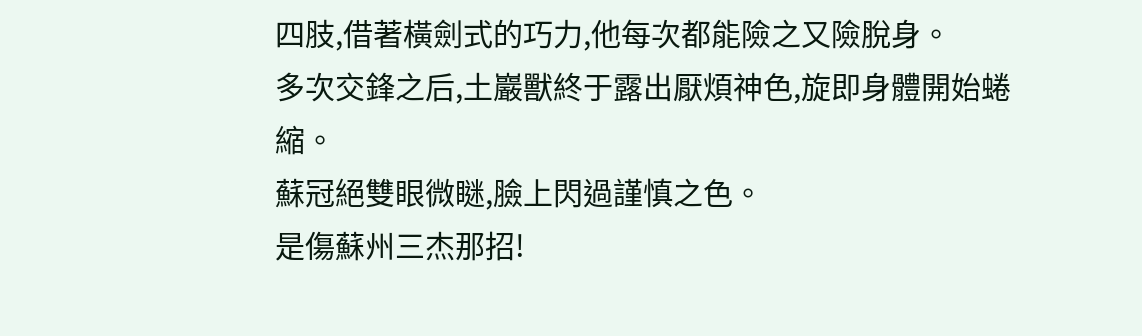四肢,借著橫劍式的巧力,他每次都能險之又險脫身。
多次交鋒之后,土巖獸終于露出厭煩神色,旋即身體開始蜷縮。
蘇冠絕雙眼微瞇,臉上閃過謹慎之色。
是傷蘇州三杰那招!